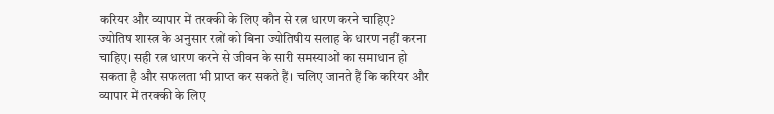करियर और व्यापार में तरक्की के लिए कौन से रत्न धारण करने चाहिए?
ज्योतिष शास्त्र के अनुसार रत्नों को बिना ज्योतिषीय सलाह के धारण नहीं करना चाहिए। सही रत्न धारण करने से जीवन के सारी समस्याओं का समाधान हो सकता है और सफलता भी प्राप्त कर सकते हैं। चलिए जानते हैं कि करियर और व्यापार में तरक्की के लिए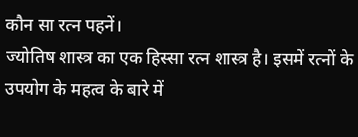कौन सा रत्न पहनें।
ज्योतिष शास्त्र का एक हिस्सा रत्न शास्त्र है। इसमें रत्नों के उपयोग के महत्व के बारे में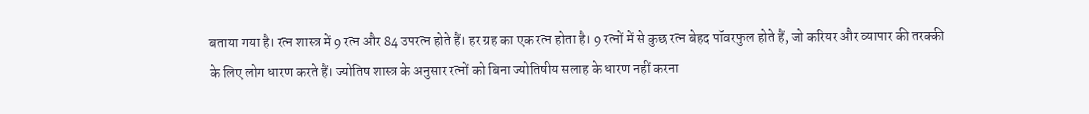बताया गया है। रत्न शास्त्र में 9 रत्न और 84 उपरत्न होते हैं। हर ग्रह का एक रत्न होता है। 9 रत्नों में से कुछ रत्न बेहद पॉवरफुल होते हैं, जो करियर और व्यापार की तरक्की के लिए लोग धारण करते हैं। ज्योतिष शास्त्र के अनुसार रत्नों को बिना ज्योतिषीय सलाह के धारण नहीं करना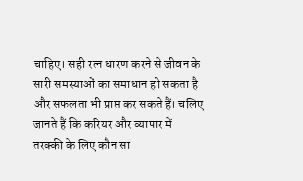चाहिए। सही रत्न धारण करने से जीवन के सारी समस्याओं का समाधान हो सकता है और सफलता भी प्राप्त कर सकते हैं। चलिए जानते हैं कि करियर और व्यापार में तरक्की के लिए कौन सा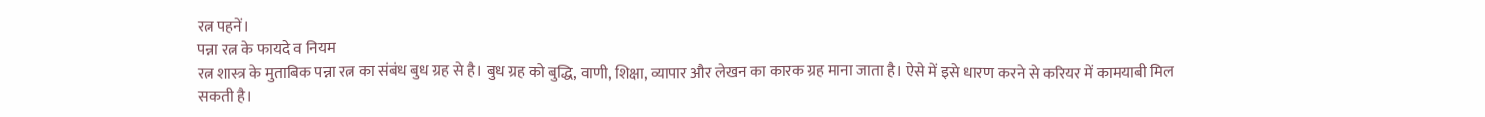रत्न पहनें।
पन्ना रत्न के फायदे व नियम
रत्न शास्त्र के मुताबिक पन्ना रत्न का संबंध बुध ग्रह से है। बुध ग्रह को बुद्धि, वाणी, शिक्षा, व्यापार और लेखन का कारक ग्रह माना जाता है। ऐसे में इसे धारण करने से करियर में कामयाबी मिल सकती है।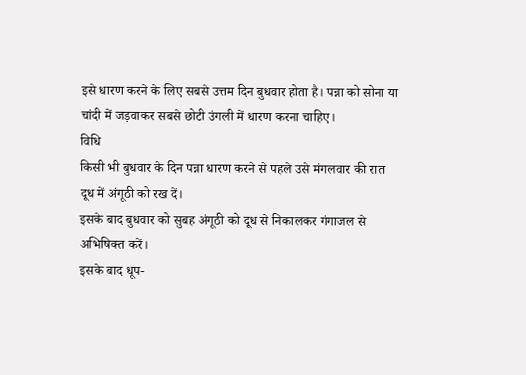इसे धारण करने के लिए सबसे उत्तम दिन बुधवार होता है। पन्ना को सोना या चांदी में जड़वाकर सबसे छोटी उंगली में धारण करना चाहिए।
विधि
किसी भी बुधवार के दिन पन्ना धारण करने से पहले उसे मंगलवार की रात दूध में अंगूठी को रख दें।
इसके बाद बुधवार को सुबह अंगूठी को दूध से निकालकर गंगाजल से अभिषिक्त करें।
इसके बाद धूप-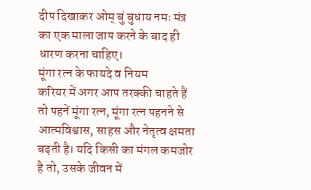दीप दिखाकर ओम् बुं बुधाय नमः मंत्र का एक माला जाप करने के बाद ही धारण करना चाहिए।
मूंगा रत्न के फायदे व नियम
करियर में अगर आप तरक्की चाहते हैं तो पहनें मूंगा रत्न, मूंगा रत्न पहनने से आत्मविश्वास, साहस और नेतृत्व क्षमता बढ़ती है। यदि किसी का मंगल कमजोर है तो, उसके जीवन में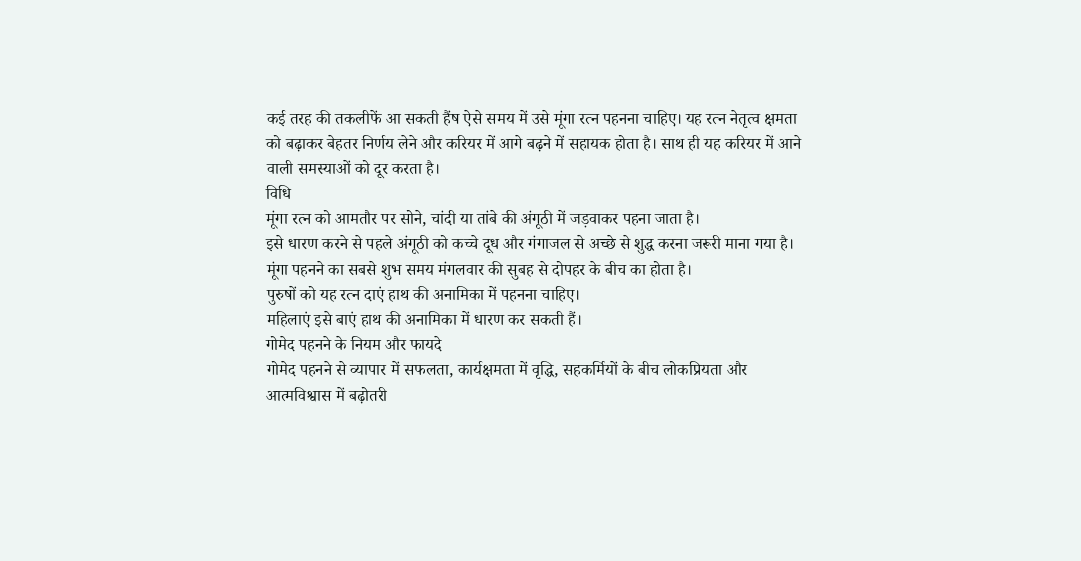कई तरह की तकलीफें आ सकती हैंष ऐसे समय में उसे मूंगा रत्न पहनना चाहिए। यह रत्न नेतृत्व क्षमता को बढ़ाकर बेहतर निर्णय लेने और करियर में आगे बढ़ने में सहायक होता है। साथ ही यह करियर में आने वाली समस्याओं को दूर करता है।
विधि
मूंगा रत्न को आमतौर पर सोने, चांदी या तांबे की अंगूठी में जड़वाकर पहना जाता है।
इसे धारण करने से पहले अंगूठी को कच्चे दूध और गंगाजल से अच्छे से शुद्ध करना जरूरी माना गया है।
मूंगा पहनने का सबसे शुभ समय मंगलवार की सुबह से दोपहर के बीच का होता है।
पुरुषों को यह रत्न दाएं हाथ की अनामिका में पहनना चाहिए।
महिलाएं इसे बाएं हाथ की अनामिका में धारण कर सकती हैं।
गोमेद पहनने के नियम और फायदे
गोमेद पहनने से व्यापार में सफलता, कार्यक्षमता में वृद्धि, सहकर्मियों के बीच लोकप्रियता और आत्मविश्वास में बढ़ोतरी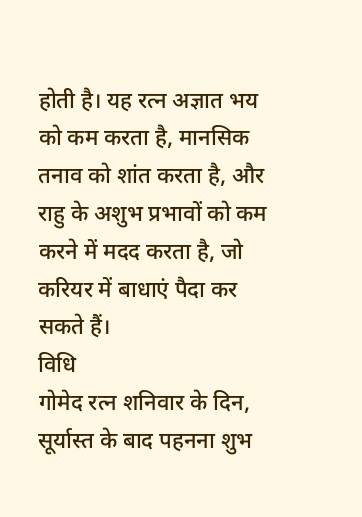होती है। यह रत्न अज्ञात भय को कम करता है, मानसिक तनाव को शांत करता है, और राहु के अशुभ प्रभावों को कम करने में मदद करता है, जो करियर में बाधाएं पैदा कर सकते हैं।
विधि
गोमेद रत्न शनिवार के दिन, सूर्यास्त के बाद पहनना शुभ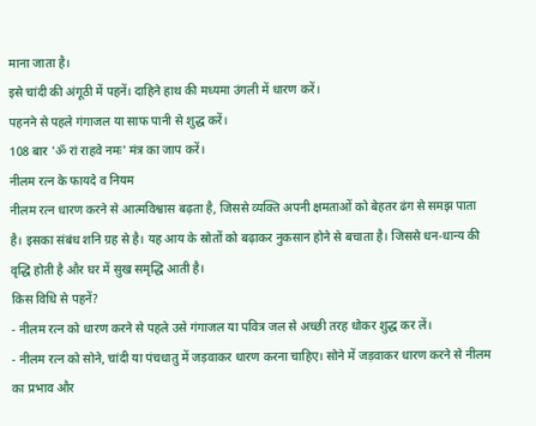माना जाता है।
इसे चांदी की अंगूठी में पहनें। दाहिने हाथ की मध्यमा उंगली में धारण करें।
पहनने से पहले गंगाजल या साफ पानी से शुद्ध करें।
108 बार 'ॐ रां राहवे नमः' मंत्र का जाप करें।
नीलम रत्न के फायदे व नियम
नीलम रत्न धारण करने से आत्मविश्वास बढ़ता है, जिससे व्यक्ति अपनी क्षमताओं को बेहतर ढंग से समझ पाता है। इसका संबंध शनि ग्रह से है। यह आय के स्रोतों को बढ़ाकर नुकसान होने से बचाता है। जिससे धन-धान्य की वृद्धि होती है और घर में सुख समृद्धि आती है।
किस विधि से पहनें?
- नीलम रत्न को धारण करने से पहले उसे गंगाजल या पवित्र जल से अच्छी तरह धोकर शुद्ध कर लें।
- नीलम रत्न को सोने, चांदी या पंचधातु में जड़वाकर धारण करना चाहिए। सोने में जड़वाकर धारण करने से नीलम का प्रभाव और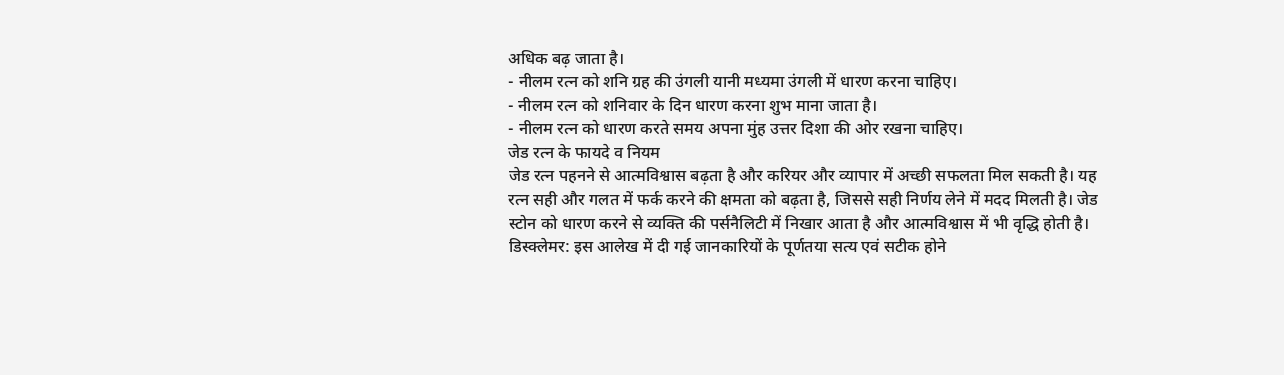अधिक बढ़ जाता है।
- नीलम रत्न को शनि ग्रह की उंगली यानी मध्यमा उंगली में धारण करना चाहिए।
- नीलम रत्न को शनिवार के दिन धारण करना शुभ माना जाता है।
- नीलम रत्न को धारण करते समय अपना मुंह उत्तर दिशा की ओर रखना चाहिए।
जेड रत्न के फायदे व नियम
जेड रत्न पहनने से आत्मविश्वास बढ़ता है और करियर और व्यापार में अच्छी सफलता मिल सकती है। यह रत्न सही और गलत में फर्क करने की क्षमता को बढ़ता है, जिससे सही निर्णय लेने में मदद मिलती है। जेड स्टोन को धारण करने से व्यक्ति की पर्सनैलिटी में निखार आता है और आत्मविश्वास में भी वृद्धि होती है।
डिस्क्लेमर: इस आलेख में दी गई जानकारियों के पूर्णतया सत्य एवं सटीक होने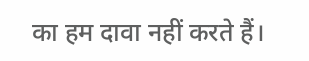का हम दावा नहीं करते हैं।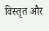विस्तृत और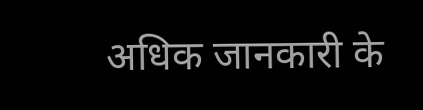अधिक जानकारी के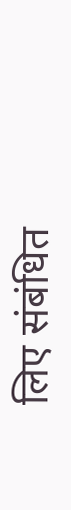लिए संबंधित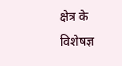क्षेत्र के विशेषज्ञ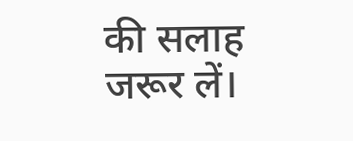की सलाह जरूर लें।